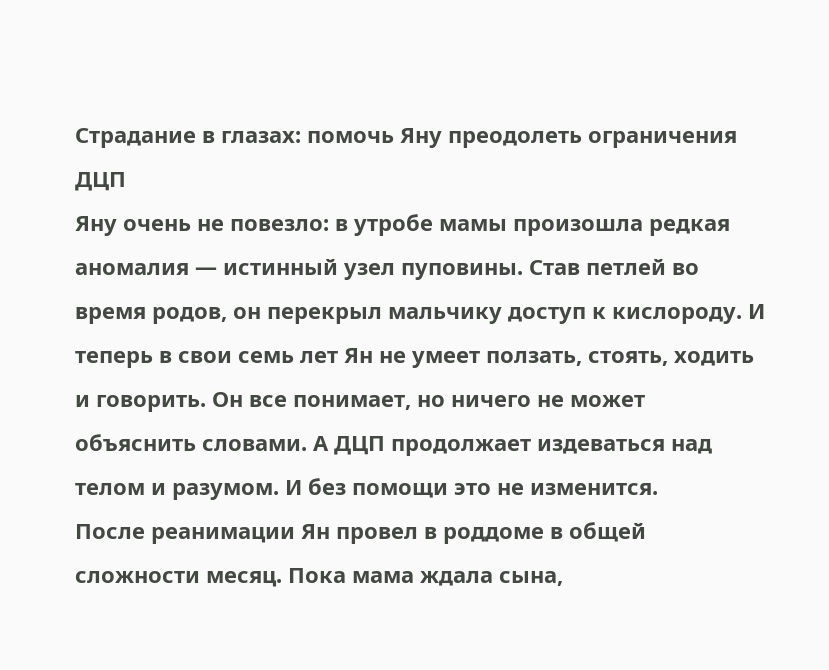Страдание в глазах: помочь Яну преодолеть ограничения ДЦП
Яну очень не повезло: в утробе мамы произошла редкая аномалия — истинный узел пуповины. Став петлей во время родов, он перекрыл мальчику доступ к кислороду. И теперь в свои семь лет Ян не умеет ползать, стоять, ходить и говорить. Он все понимает, но ничего не может объяснить словами. А ДЦП продолжает издеваться над телом и разумом. И без помощи это не изменится.
После реанимации Ян провел в роддоме в общей сложности месяц. Пока мама ждала сына,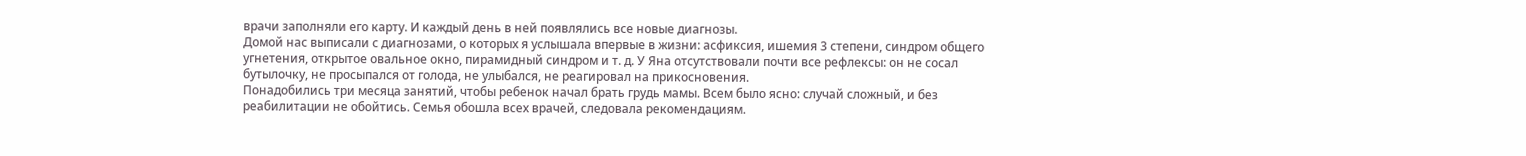врачи заполняли его карту. И каждый день в ней появлялись все новые диагнозы.
Домой нас выписали с диагнозами, о которых я услышала впервые в жизни: асфиксия, ишемия 3 степени, синдром общего угнетения, открытое овальное окно, пирамидный синдром и т. д. У Яна отсутствовали почти все рефлексы: он не сосал бутылочку, не просыпался от голода, не улыбался, не реагировал на прикосновения.
Понадобились три месяца занятий, чтобы ребенок начал брать грудь мамы. Всем было ясно: случай сложный, и без реабилитации не обойтись. Семья обошла всех врачей, следовала рекомендациям.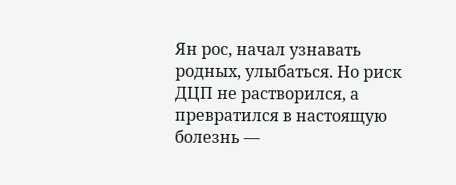Ян рос, начал узнавать родных, улыбаться. Но риск ДЦП не растворился, а превратился в настоящую болезнь —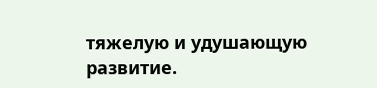тяжелую и удушающую развитие.